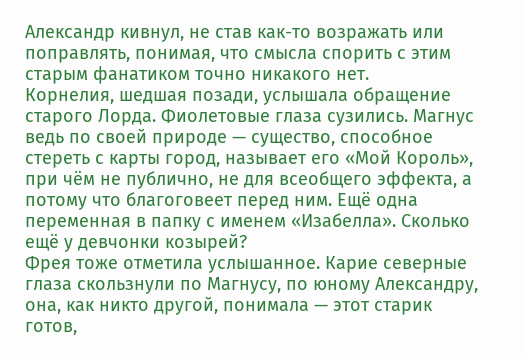Александр кивнул, не став как-то возражать или поправлять, понимая, что смысла спорить с этим старым фанатиком точно никакого нет.
Корнелия, шедшая позади, услышала обращение старого Лорда. Фиолетовые глаза сузились. Магнус ведь по своей природе — существо, способное стереть с карты город, называет его «Мой Король», при чём не публично, не для всеобщего эффекта, а потому что благоговеет перед ним. Ещё одна переменная в папку с именем «Изабелла». Сколько ещё у девчонки козырей?
Фрея тоже отметила услышанное. Карие северные глаза скользнули по Магнусу, по юному Александру, она, как никто другой, понимала — этот старик готов,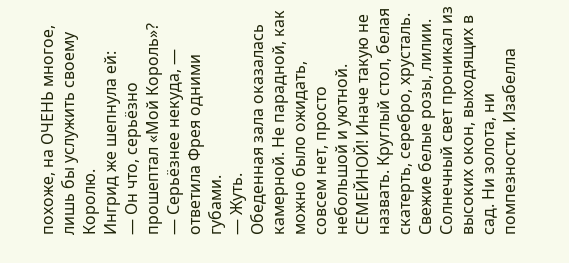похоже, на ОЧЕНЬ многое, лишь бы услужить своему Королю.
Ингрид же шепнула ей:
— Он что, серьёзно прошептал «Мой Король»?
— Серьёзнее некуда, — ответила Фрея одними губами.
— Жуть.
Обеденная зала оказалась камерной. Не парадной, как можно было ожидать, совсем нет, просто небольшой и уютной. СЕМЕЙНОЙ! Иначе такую не назвать. Круглый стол, белая скатерть, серебро, хрусталь. Свежие белые розы, лилии. Солнечный свет проникал из высоких окон, выходящих в сад. Ни золота, ни помпезности. Изабелла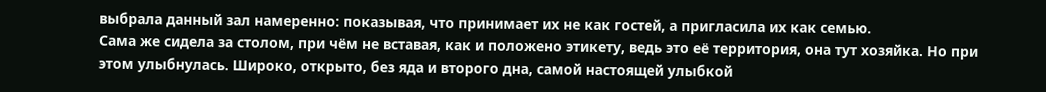выбрала данный зал намеренно: показывая, что принимает их не как гостей, а пригласила их как семью.
Сама же сидела за столом, при чём не вставая, как и положено этикету, ведь это её территория, она тут хозяйка. Но при этом улыбнулась. Широко, открыто, без яда и второго дна, самой настоящей улыбкой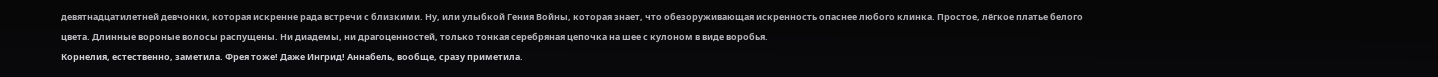девятнадцатилетней девчонки, которая искренне рада встречи с близкими. Ну, или улыбкой Гения Войны, которая знает, что обезоруживающая искренность опаснее любого клинка. Простое, лёгкое платье белого цвета. Длинные вороные волосы распущены. Ни диадемы, ни драгоценностей, только тонкая серебряная цепочка на шее с кулоном в виде воробья.
Корнелия, естественно, заметила. Фрея тоже! Даже Ингрид! Аннабель, вообще, сразу приметила.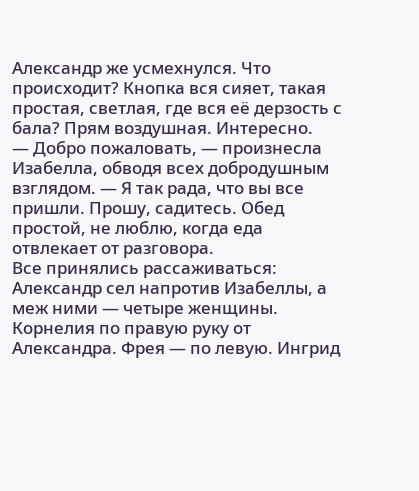Александр же усмехнулся. Что происходит? Кнопка вся сияет, такая простая, светлая, где вся её дерзость с бала? Прям воздушная. Интересно.
— Добро пожаловать, — произнесла Изабелла, обводя всех добродушным взглядом. — Я так рада, что вы все пришли. Прошу, садитесь. Обед простой, не люблю, когда еда отвлекает от разговора.
Все принялись рассаживаться: Александр сел напротив Изабеллы, а меж ними — четыре женщины. Корнелия по правую руку от Александра. Фрея — по левую. Ингрид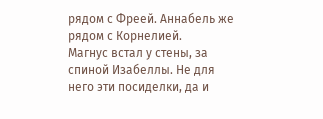рядом с Фреей. Аннабель же рядом с Корнелией.
Магнус встал у стены, за спиной Изабеллы. Не для него эти посиделки, да и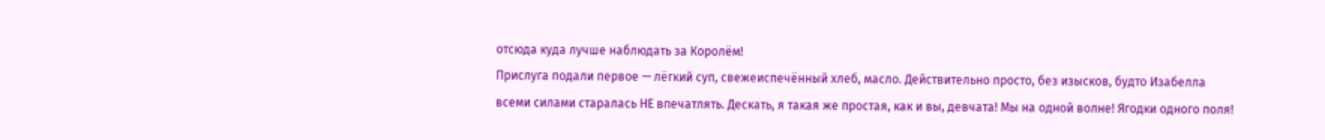отсюда куда лучше наблюдать за Королём!
Прислуга подали первое — лёгкий суп, свежеиспечённый хлеб, масло. Действительно просто, без изысков, будто Изабелла всеми силами старалась НЕ впечатлять. Дескать, я такая же простая, как и вы, девчата! Мы на одной волне! Ягодки одного поля!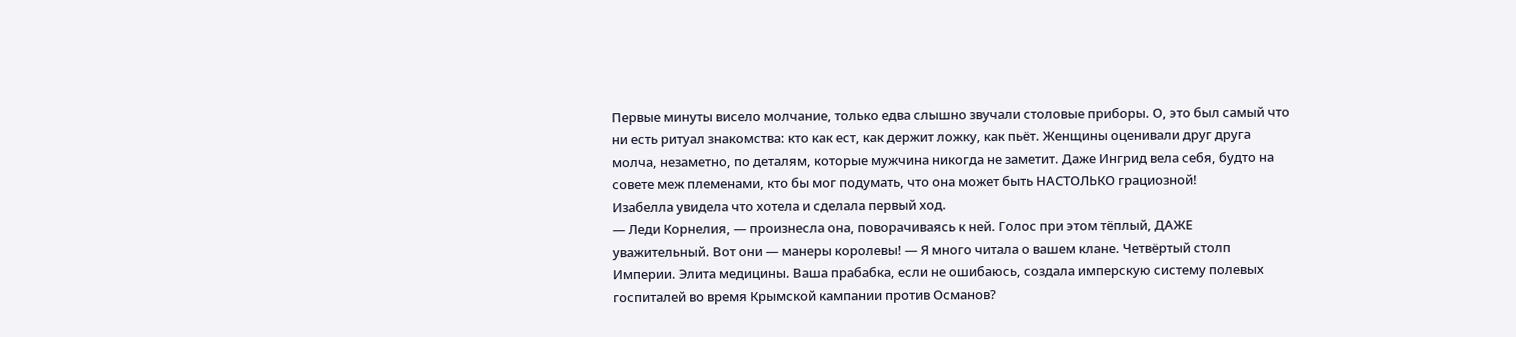Первые минуты висело молчание, только едва слышно звучали столовые приборы. О, это был самый что ни есть ритуал знакомства: кто как ест, как держит ложку, как пьёт. Женщины оценивали друг друга молча, незаметно, по деталям, которые мужчина никогда не заметит. Даже Ингрид вела себя, будто на совете меж племенами, кто бы мог подумать, что она может быть НАСТОЛЬКО грациозной!
Изабелла увидела что хотела и сделала первый ход.
— Леди Корнелия, — произнесла она, поворачиваясь к ней. Голос при этом тёплый, ДАЖЕ уважительный. Вот они — манеры королевы! — Я много читала о вашем клане. Четвёртый столп Империи. Элита медицины. Ваша прабабка, если не ошибаюсь, создала имперскую систему полевых госпиталей во время Крымской кампании против Османов?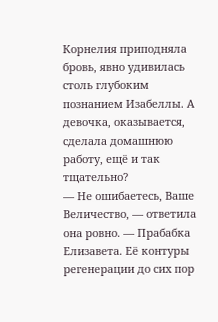Корнелия приподняла бровь, явно удивилась столь глубоким познанием Изабеллы. А девочка, оказывается, сделала домашнюю работу, ещё и так тщательно?
— Не ошибаетесь, Ваше Величество, — ответила она ровно. — Прабабка Елизавета. Её контуры регенерации до сих пор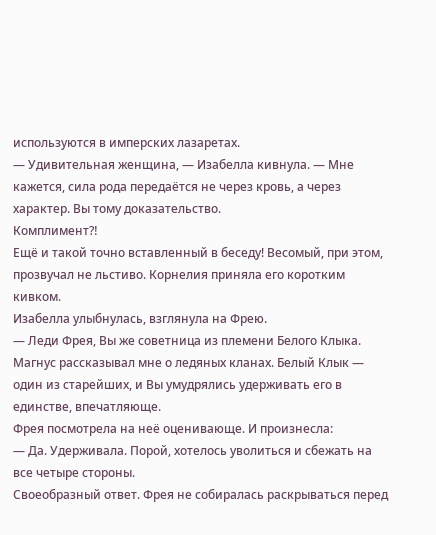используются в имперских лазаретах.
— Удивительная женщина, — Изабелла кивнула. — Мне кажется, сила рода передаётся не через кровь, а через характер. Вы тому доказательство.
Комплимент⁈
Ещё и такой точно вставленный в беседу! Весомый, при этом, прозвучал не льстиво. Корнелия приняла его коротким кивком.
Изабелла улыбнулась, взглянула на Фрею.
— Леди Фрея, Вы же советница из племени Белого Клыка. Магнус рассказывал мне о ледяных кланах. Белый Клык — один из старейших, и Вы умудрялись удерживать его в единстве, впечатляюще.
Фрея посмотрела на неё оценивающе. И произнесла:
— Да. Удерживала. Порой, хотелось уволиться и сбежать на все четыре стороны.
Своеобразный ответ. Фрея не собиралась раскрываться перед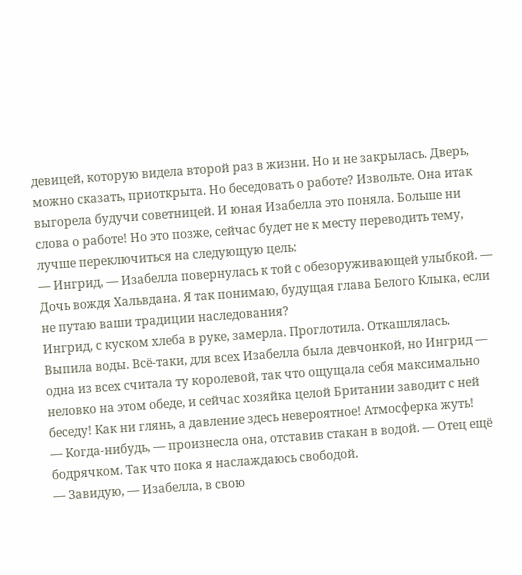девицей, которую видела второй раз в жизни. Но и не закрылась. Дверь, можно сказать, приоткрыта. Но беседовать о работе? Извольте. Она итак выгорела будучи советницей. И юная Изабелла это поняла. Больше ни слова о работе! Но это позже, сейчас будет не к месту переводить тему, лучше переключиться на следующую цель:
— Ингрид, — Изабелла повернулась к той с обезоруживающей улыбкой. — Дочь вождя Хальвдана. Я так понимаю, будущая глава Белого Клыка, если не путаю ваши традиции наследования?
Ингрид, с куском хлеба в руке, замерла. Проглотила. Откашлялась. Выпила воды. Всё-таки, для всех Изабелла была девчонкой, но Ингрид — одна из всех считала ту королевой, так что ощущала себя максимально неловко на этом обеде, и сейчас хозяйка целой Британии заводит с ней беседу! Как ни глянь, а давление здесь невероятное! Атмосферка жуть!
— Когда-нибудь, — произнесла она, отставив стакан в водой. — Отец ещё бодрячком. Так что пока я наслаждаюсь свободой.
— Завидую, — Изабелла, в свою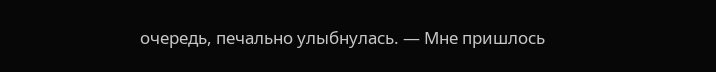очередь, печально улыбнулась. — Мне пришлось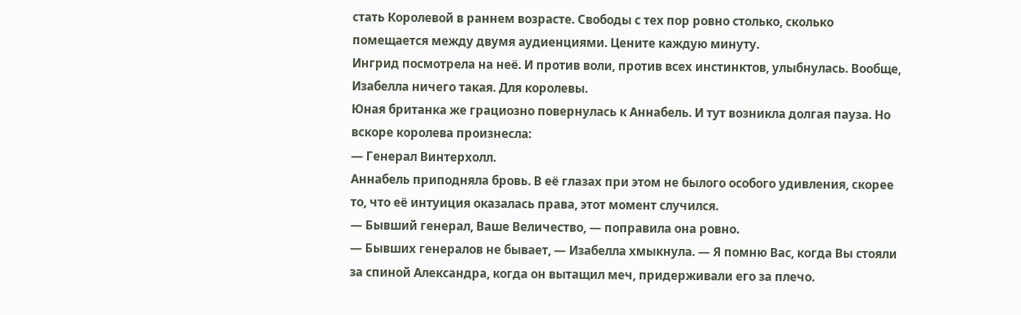стать Королевой в раннем возрасте. Свободы с тех пор ровно столько, сколько помещается между двумя аудиенциями. Цените каждую минуту.
Ингрид посмотрела на неё. И против воли, против всех инстинктов, улыбнулась. Вообще, Изабелла ничего такая. Для королевы.
Юная британка же грациозно повернулась к Аннабель. И тут возникла долгая пауза. Но вскоре королева произнесла:
— Генерал Винтерхолл.
Аннабель приподняла бровь. В её глазах при этом не былого особого удивления, скорее то, что её интуиция оказалась права, этот момент случился.
— Бывший генерал, Ваше Величество, — поправила она ровно.
— Бывших генералов не бывает, — Изабелла хмыкнула. — Я помню Вас, когда Вы стояли за спиной Александра, когда он вытащил меч, придерживали его за плечо.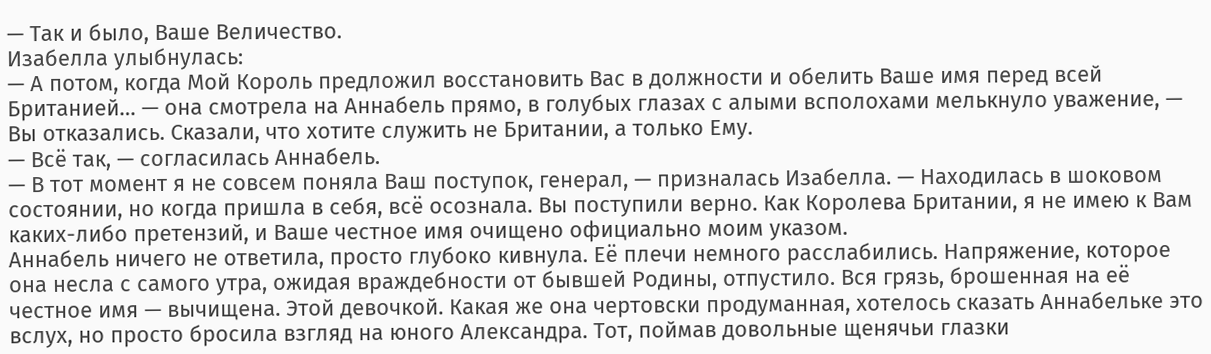— Так и было, Ваше Величество.
Изабелла улыбнулась:
— А потом, когда Мой Король предложил восстановить Вас в должности и обелить Ваше имя перед всей Британией… — она смотрела на Аннабель прямо, в голубых глазах с алыми всполохами мелькнуло уважение, — Вы отказались. Сказали, что хотите служить не Британии, а только Ему.
— Всё так, — согласилась Аннабель.
— В тот момент я не совсем поняла Ваш поступок, генерал, — призналась Изабелла. — Находилась в шоковом состоянии, но когда пришла в себя, всё осознала. Вы поступили верно. Как Королева Британии, я не имею к Вам каких-либо претензий, и Ваше честное имя очищено официально моим указом.
Аннабель ничего не ответила, просто глубоко кивнула. Её плечи немного расслабились. Напряжение, которое она несла с самого утра, ожидая враждебности от бывшей Родины, отпустило. Вся грязь, брошенная на её честное имя — вычищена. Этой девочкой. Какая же она чертовски продуманная, хотелось сказать Аннабельке это вслух, но просто бросила взгляд на юного Александра. Тот, поймав довольные щенячьи глазки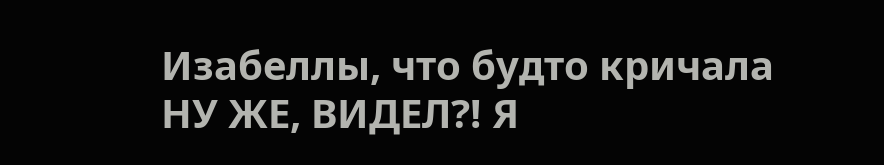Изабеллы, что будто кричала НУ ЖЕ, ВИДЕЛ⁈ Я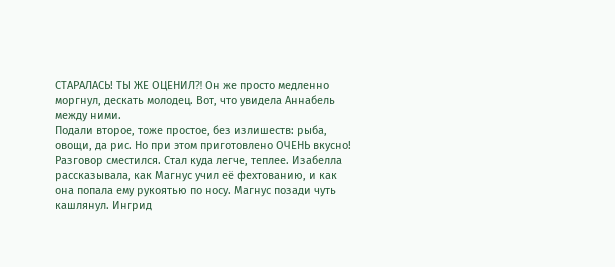СТАРАЛАСЬ! ТЫ ЖЕ ОЦЕНИЛ⁈ Он же просто медленно моргнул, дескать молодец. Вот, что увидела Аннабель между ними.
Подали второе, тоже простое, без излишеств: рыба, овощи, да рис. Но при этом приготовлено ОЧЕНЬ вкусно!
Разговор сместился. Стал куда легче, теплее. Изабелла рассказывала, как Магнус учил её фехтованию, и как она попала ему рукоятью по носу. Магнус позади чуть кашлянул. Ингрид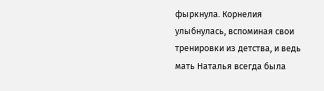фыркнула. Корнелия улыбнулась, вспоминая свои тренировки из детства, и ведь мать Наталья всегда была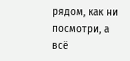рядом, как ни посмотри, а всё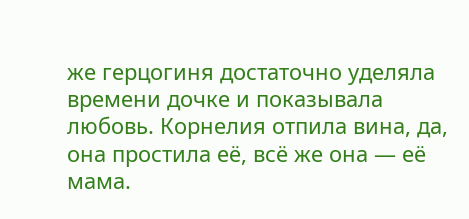же герцогиня достаточно уделяла времени дочке и показывала любовь. Корнелия отпила вина, да, она простила её, всё же она — её мама.